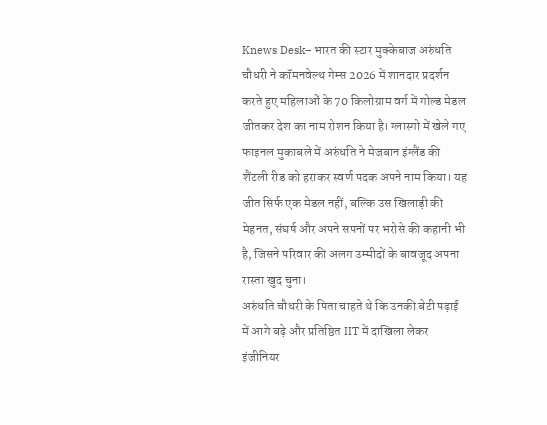Knews Desk– भारत की स्टार मुक्केबाज अरुंधति चौधरी ने कॉमनवेल्थ गेम्स 2026 में शानदार प्रदर्शन करते हुए महिलाओं के 70 किलोग्राम वर्ग में गोल्ड मेडल जीतकर देश का नाम रोशन किया है। ग्लास्गो में खेले गए फाइनल मुकाबले में अरुंधति ने मेजबान इंग्लैंड की शैंटली रीड को हराकर स्वर्ण पदक अपने नाम किया। यह जीत सिर्फ एक मेडल नहीं, बल्कि उस खिलाड़ी की मेहनत, संघर्ष और अपने सपनों पर भरोसे की कहानी भी है, जिसने परिवार की अलग उम्मीदों के बावजूद अपना रास्ता खुद चुना।
अरुंधति चौधरी के पिता चाहते थे कि उनकी बेटी पढ़ाई में आगे बढ़े और प्रतिष्ठित IIT में दाखिला लेकर इंजीनियर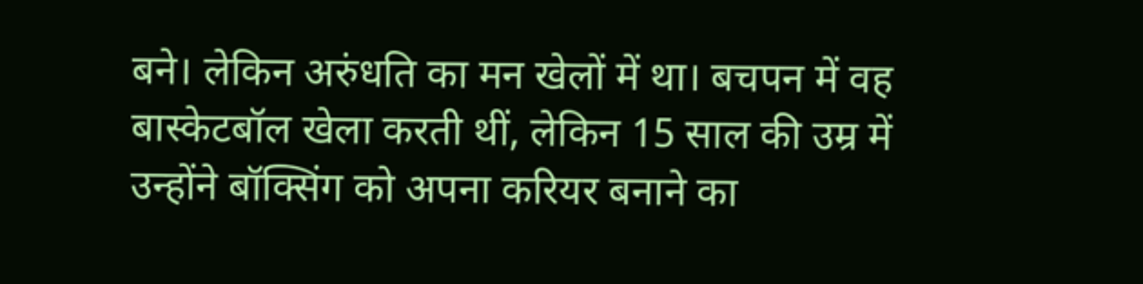बने। लेकिन अरुंधति का मन खेलों में था। बचपन में वह बास्केटबॉल खेला करती थीं, लेकिन 15 साल की उम्र में उन्होंने बॉक्सिंग को अपना करियर बनाने का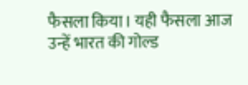फैसला किया। यही फैसला आज उन्हें भारत की गोल्ड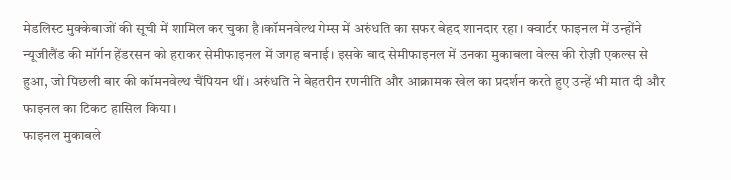मेडलिस्ट मुक्केबाजों की सूची में शामिल कर चुका है।कॉमनवेल्थ गेम्स में अरुंधति का सफर बेहद शानदार रहा। क्वार्टर फाइनल में उन्होंने न्यूजीलैंड की मॉर्गन हेंडरसन को हराकर सेमीफाइनल में जगह बनाई। इसके बाद सेमीफाइनल में उनका मुकाबला वेल्स की रोज़ी एकल्स से हुआ, जो पिछली बार की कॉमनवेल्थ चैंपियन थीं। अरुंधति ने बेहतरीन रणनीति और आक्रामक खेल का प्रदर्शन करते हुए उन्हें भी मात दी और फाइनल का टिकट हासिल किया।
फाइनल मुकाबले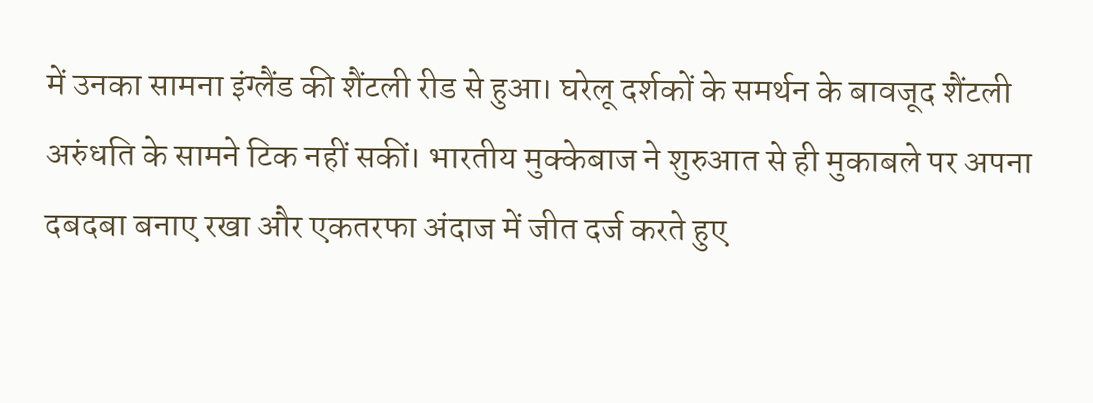में उनका सामना इंग्लैंड की शैंटली रीड से हुआ। घरेलू दर्शकों के समर्थन के बावजूद शैंटली अरुंधति के सामने टिक नहीं सकीं। भारतीय मुक्केबाज ने शुरुआत से ही मुकाबले पर अपना दबदबा बनाए रखा और एकतरफा अंदाज में जीत दर्ज करते हुए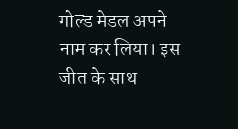गोल्ड मेडल अपने नाम कर लिया। इस जीत के साथ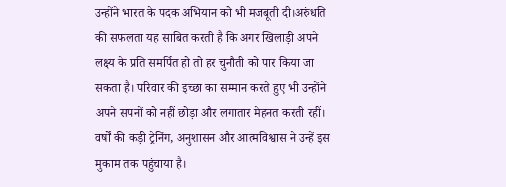उन्होंने भारत के पदक अभियान को भी मजबूती दी।अरुंधति की सफलता यह साबित करती है कि अगर खिलाड़ी अपने लक्ष्य के प्रति समर्पित हो तो हर चुनौती को पार किया जा सकता है। परिवार की इच्छा का सम्मान करते हुए भी उन्होंने अपने सपनों को नहीं छोड़ा और लगातार मेहनत करती रहीं। वर्षों की कड़ी ट्रेनिंग, अनुशासन और आत्मविश्वास ने उन्हें इस मुकाम तक पहुंचाया है।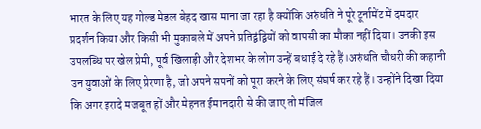भारत के लिए यह गोल्ड मेडल बेहद खास माना जा रहा है क्योंकि अरुंधति ने पूरे टूर्नामेंट में दमदार प्रदर्शन किया और किसी भी मुकाबले में अपने प्रतिद्वंद्वियों को वापसी का मौका नहीं दिया। उनकी इस उपलब्धि पर खेल प्रेमी, पूर्व खिलाड़ी और देशभर के लोग उन्हें बधाई दे रहे हैं।अरुंधति चौधरी की कहानी उन युवाओं के लिए प्रेरणा है, जो अपने सपनों को पूरा करने के लिए संघर्ष कर रहे हैं। उन्होंने दिखा दिया कि अगर इरादे मजबूत हों और मेहनत ईमानदारी से की जाए तो मंजिल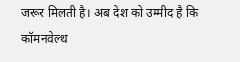जरूर मिलती है। अब देश को उम्मीद है कि कॉमनवेल्थ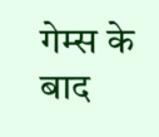गेम्स के बाद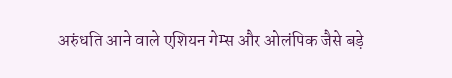अरुंधति आने वाले एशियन गेम्स और ओलंपिक जैसे बड़े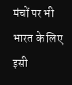मंचों पर भी भारत के लिए इसी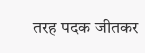तरह पदक जीतकर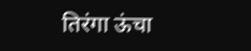तिरंगा ऊंचा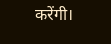करेंगी।